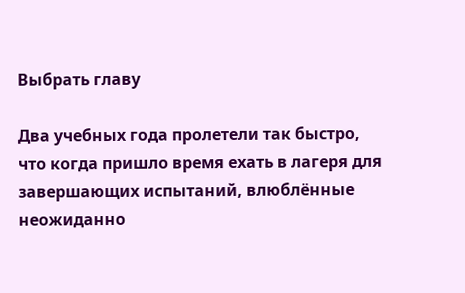Выбрать главу

Два учебных года пролетели так быстро, что когда пришло время ехать в лагеря для завершающих испытаний, влюблённые неожиданно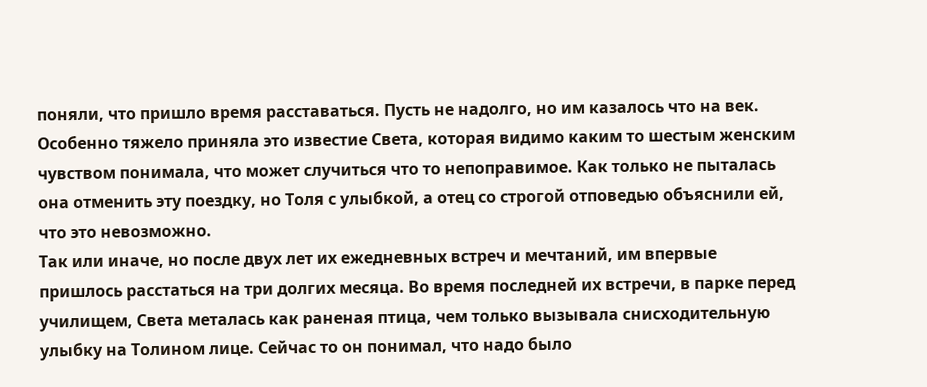поняли, что пришло время расставаться. Пусть не надолго, но им казалось что на век. Особенно тяжело приняла это известие Света, которая видимо каким то шестым женским чувством понимала, что может случиться что то непоправимое. Как только не пыталась она отменить эту поездку, но Толя с улыбкой, а отец со строгой отповедью объяснили ей, что это невозможно.
Так или иначе, но после двух лет их ежедневных встреч и мечтаний, им впервые пришлось расстаться на три долгих месяца. Во время последней их встречи, в парке перед училищем, Света металась как раненая птица, чем только вызывала снисходительную улыбку на Толином лице. Сейчас то он понимал, что надо было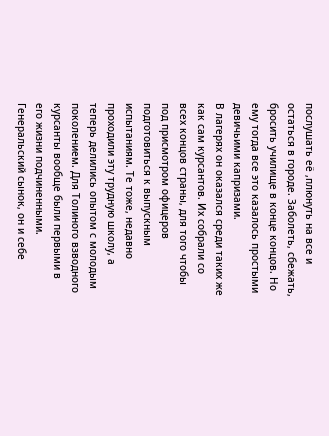послушать её ,плюнуть на все и остаться в городе. Заболеть, сбежать, бросить училище в конце концов. Но ему тогда все это казалось простыми девичьими капризами.
В лагерях он оказался среди таких же как сам курсантов. Их собрали со всех концов страны, для того чтобы под присмотром офицеров подготовиться к выпускным испытаниям. Те тоже, недавно проходили эту трудную школу, а теперь делились опытом с молодым поколением. Для Толиного взводного курсанты вообще были первыми в его жизни подчиненными. Генеральский сынок, он и себе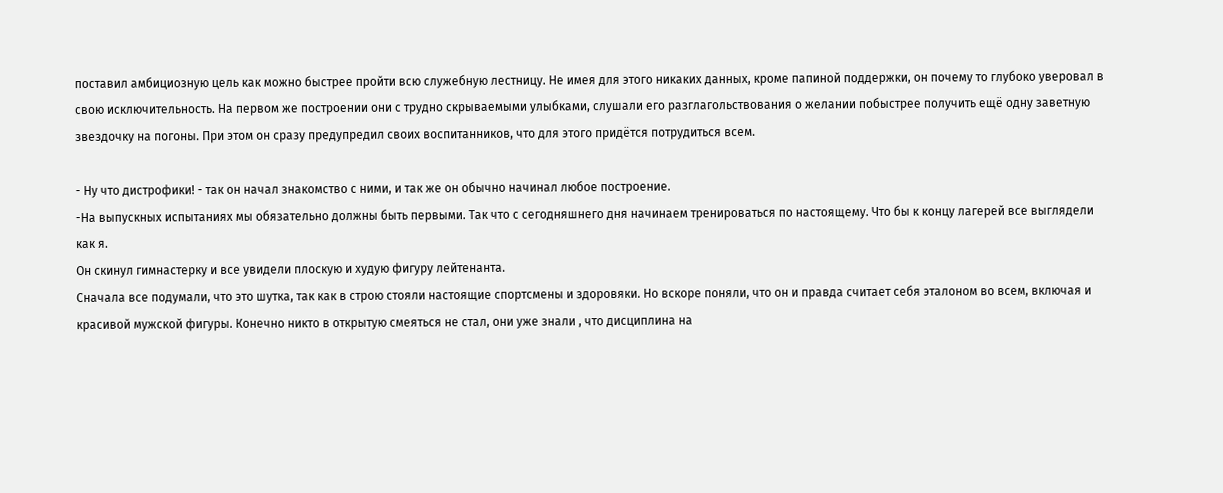поставил амбициозную цель как можно быстрее пройти всю служебную лестницу. Не имея для этого никаких данных, кроме папиной поддержки, он почему то глубоко уверовал в свою исключительность. На первом же построении они с трудно скрываемыми улыбками, слушали его разглагольствования о желании побыстрее получить ещё одну заветную звездочку на погоны. При этом он сразу предупредил своих воспитанников, что для этого придётся потрудиться всем.

- Ну что дистрофики! - так он начал знакомство с ними, и так же он обычно начинал любое построение.
-На выпускных испытаниях мы обязательно должны быть первыми. Так что с сегодняшнего дня начинаем тренироваться по настоящему. Что бы к концу лагерей все выглядели как я.
Он скинул гимнастерку и все увидели плоскую и худую фигуру лейтенанта.
Сначала все подумали, что это шутка, так как в строю стояли настоящие спортсмены и здоровяки. Но вскоре поняли, что он и правда считает себя эталоном во всем, включая и красивой мужской фигуры. Конечно никто в открытую смеяться не стал, они уже знали , что дисциплина на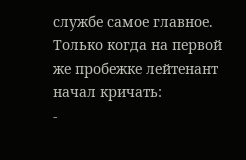службе самое главное. Только когда на первой же пробежке лейтенант начал кричать:
-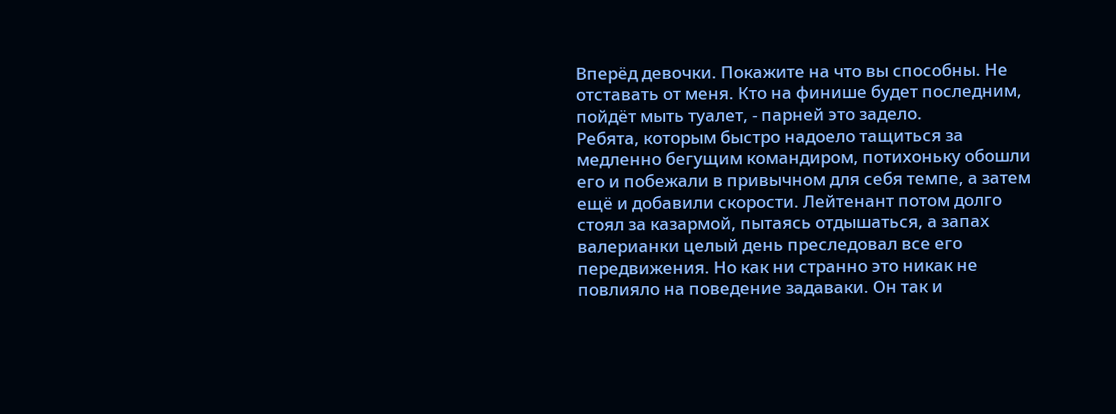Вперёд девочки. Покажите на что вы способны. Не отставать от меня. Кто на финише будет последним, пойдёт мыть туалет, - парней это задело.
Ребята, которым быстро надоело тащиться за медленно бегущим командиром, потихоньку обошли его и побежали в привычном для себя темпе, а затем ещё и добавили скорости. Лейтенант потом долго стоял за казармой, пытаясь отдышаться, а запах валерианки целый день преследовал все его передвижения. Но как ни странно это никак не повлияло на поведение задаваки. Он так и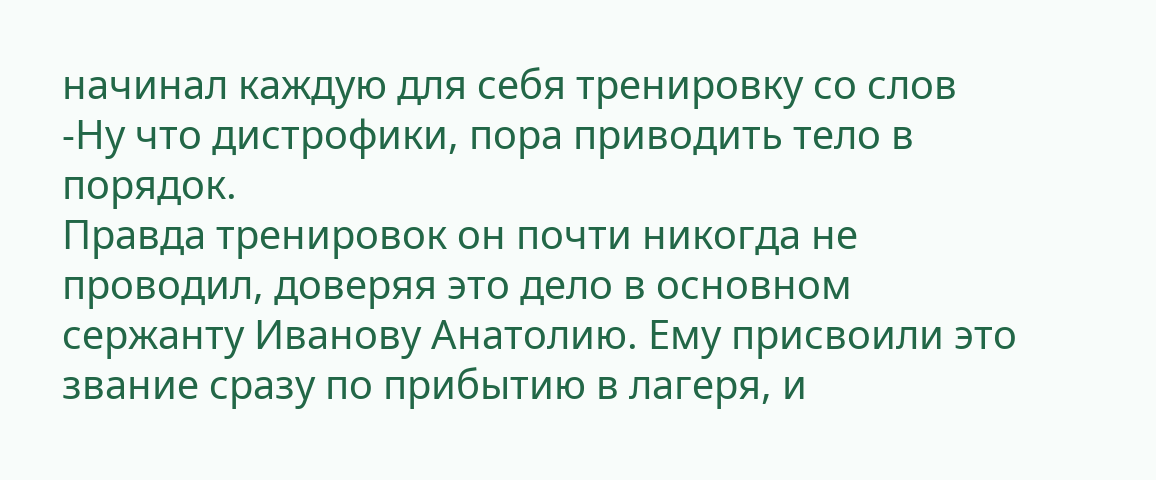начинал каждую для себя тренировку со слов
-Ну что дистрофики, пора приводить тело в порядок.
Правда тренировок он почти никогда не проводил, доверяя это дело в основном сержанту Иванову Анатолию. Ему присвоили это звание сразу по прибытию в лагеря, и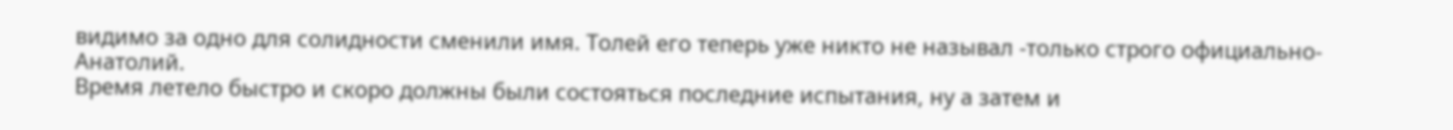видимо за одно для солидности сменили имя. Толей его теперь уже никто не называл -только строго официально- Анатолий.
Время летело быстро и скоро должны были состояться последние испытания, ну а затем и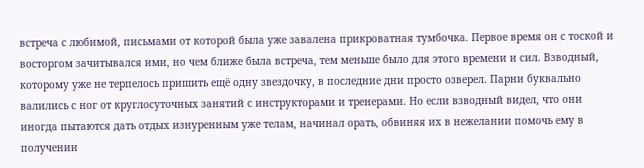встреча с любимой, письмами от которой была уже завалена прикроватная тумбочка. Первое время он с тоской и восторгом зачитывался ими, но чем ближе была встреча, тем меньше было для этого времени и сил. Взводный, которому уже не терпелось пришить ещё одну звездочку, в последние дни просто озверел. Парни буквально валились с ног от круглосуточных занятий с инструкторами и тренерами. Но если взводный видел, что они иногда пытаются дать отдых изнуренным уже телам, начинал орать, обвиняя их в нежелании помочь ему в получении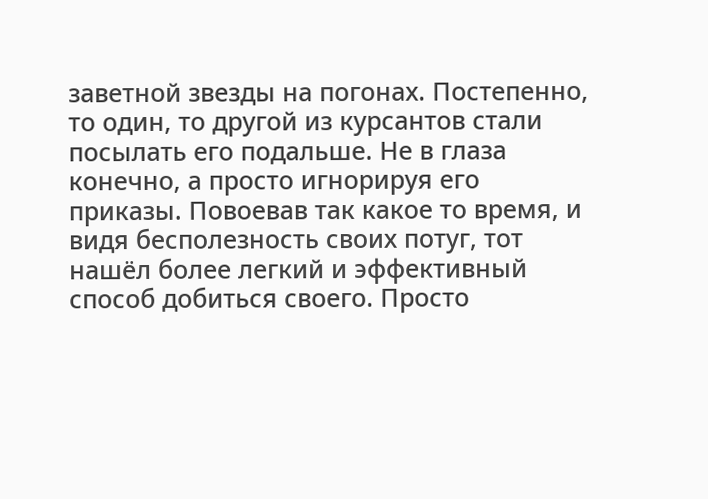заветной звезды на погонах. Постепенно, то один, то другой из курсантов стали посылать его подальше. Не в глаза конечно, а просто игнорируя его приказы. Повоевав так какое то время, и видя бесполезность своих потуг, тот нашёл более легкий и эффективный способ добиться своего. Просто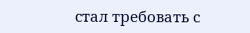стал требовать с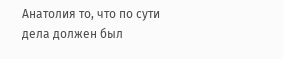Анатолия то, что по сути дела должен был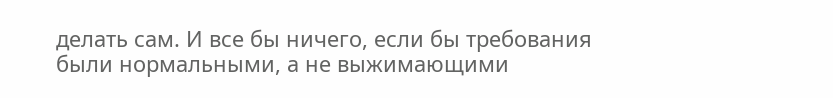делать сам. И все бы ничего, если бы требования были нормальными, а не выжимающими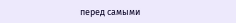перед самыми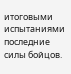итоговыми испытаниями последние силы бойцов.